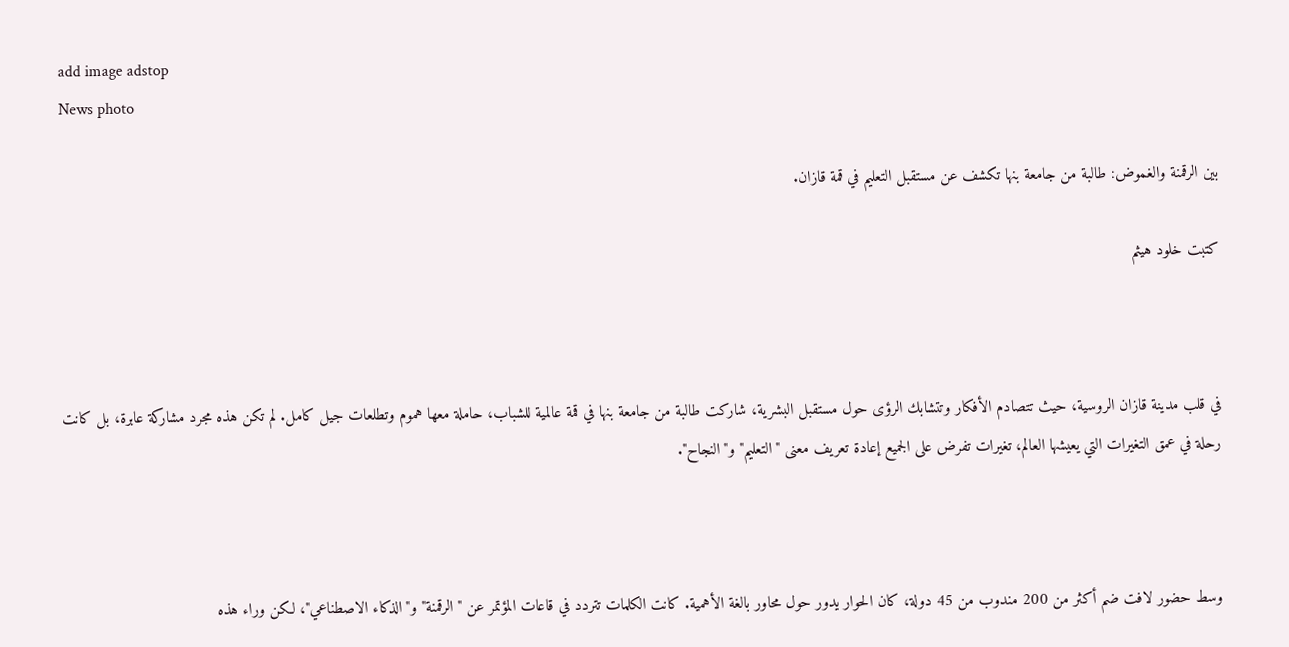add image adstop
News photo

بين الرقمنة والغموض: طالبة من جامعة بنها تكشف عن مستقبل التعليم في قمة قازان.

كتبت خلود هيثم



في قلب مدينة قازان الروسية، حيث تتصادم الأفكار وتتشابك الرؤى حول مستقبل البشرية، شاركت طالبة من جامعة بنها في قمة عالمية للشباب، حاملة معها هموم وتطلعات جيل كامل. لم تكن هذه مجرد مشاركة عابرة، بل كانت رحلة في عمق التغيرات التي يعيشها العالم، تغيرات تفرض على الجميع إعادة تعريف معنى "التعليم" و"النجاح".



وسط حضور لافت ضم أكثر من 200 مندوب من 45 دولة، كان الحوار يدور حول محاور بالغة الأهمية. كانت الكلمات تتردد في قاعات المؤتمر عن "الرقمنة" و"الذكاء الاصطناعي"، لكن وراء هذه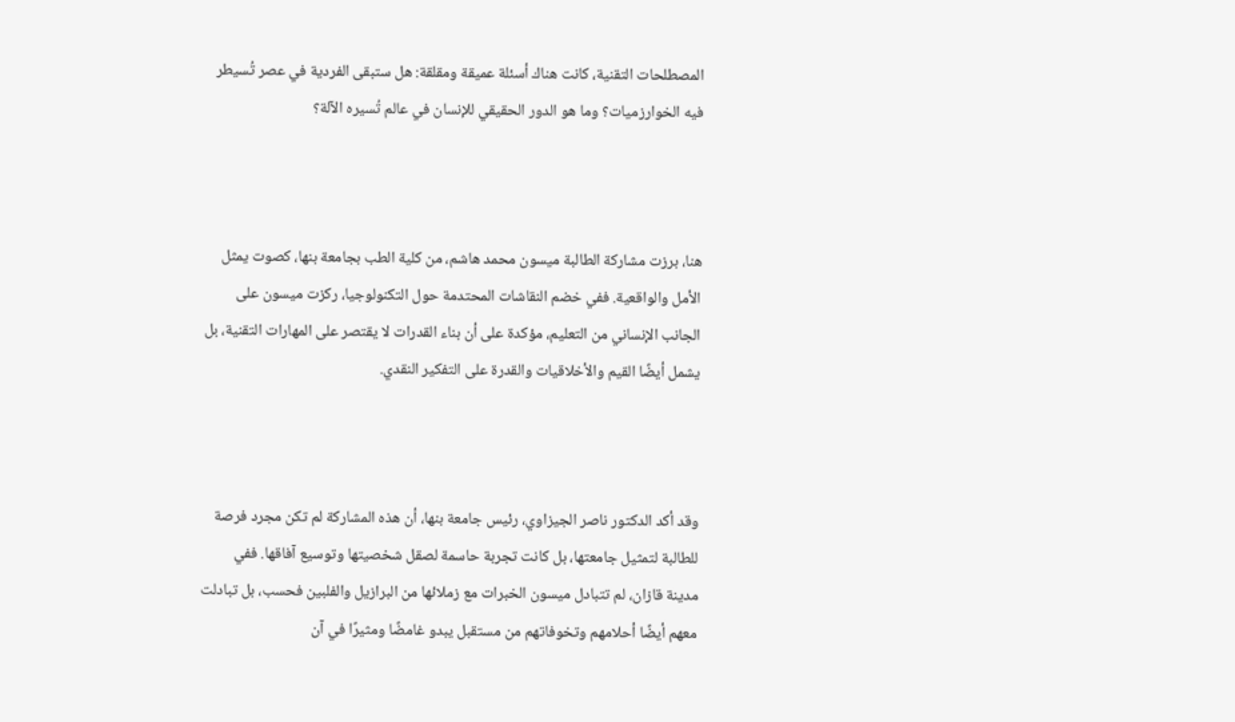المصطلحات التقنية، كانت هناك أسئلة عميقة ومقلقة: هل ستبقى الفردية في عصر تُسيطر فيه الخوارزميات؟ وما هو الدور الحقيقي للإنسان في عالم تُسيره الآلة؟



هنا، برزت مشاركة الطالبة ميسون محمد هاشم، من كلية الطب بجامعة بنها، كصوت يمثل الأمل والواقعية. ففي خضم النقاشات المحتدمة حول التكنولوجيا، ركزت ميسون على الجانب الإنساني من التعليم، مؤكدة على أن بناء القدرات لا يقتصر على المهارات التقنية، بل يشمل أيضًا القيم والأخلاقيات والقدرة على التفكير النقدي.



وقد أكد الدكتور ناصر الجيزاوي، رئيس جامعة بنها، أن هذه المشاركة لم تكن مجرد فرصة للطالبة لتمثيل جامعتها، بل كانت تجربة حاسمة لصقل شخصيتها وتوسيع آفاقها. ففي مدينة قازان، لم تتبادل ميسون الخبرات مع زملائها من البرازيل والفلبين فحسب، بل تبادلت معهم أيضًا أحلامهم وتخوفاتهم من مستقبل يبدو غامضًا ومثيرًا في آن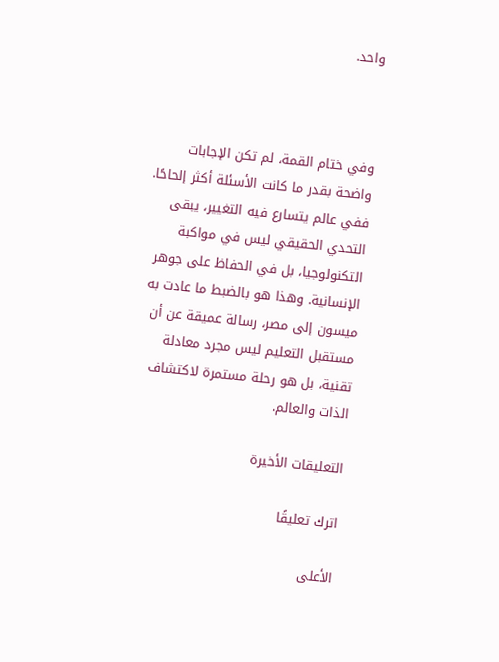واحد.



وفي ختام القمة، لم تكن الإجابات واضحة بقدر ما كانت الأسئلة أكثر إلحاحًا. ففي عالم يتسارع فيه التغيير، يبقى التحدي الحقيقي ليس في مواكبة التكنولوجيا، بل في الحفاظ على جوهر الإنسانية. وهذا هو بالضبط ما عادت به ميسون إلى مصر، رسالة عميقة عن أن مستقبل التعليم ليس مجرد معادلة تقنية، بل هو رحلة مستمرة لاكتشاف الذات والعالم.

التعليقات الأخيرة

اترك تعليقًا

الأعلى